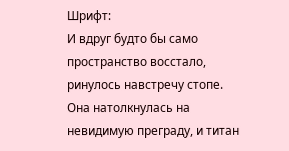Шрифт:
И вдруг будто бы само пространство восстало, ринулось навстречу стопе. Она натолкнулась на невидимую преграду, и титан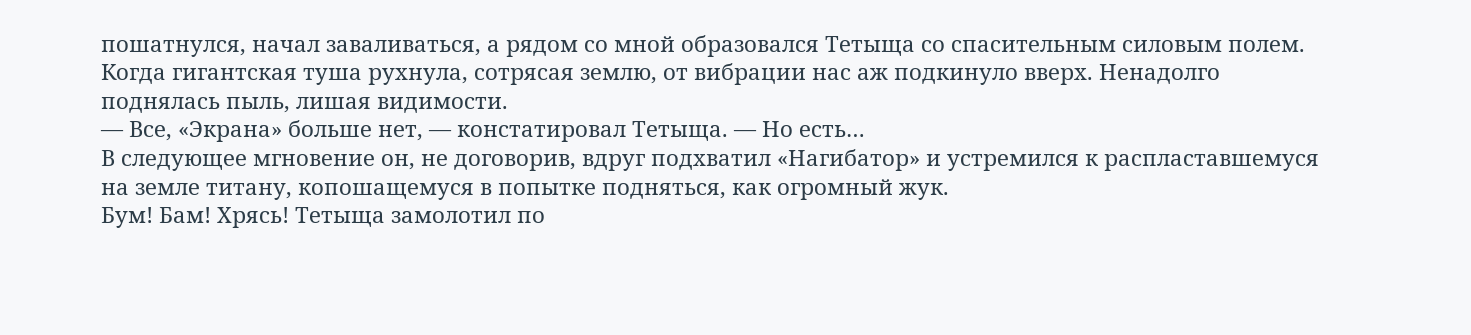пошатнулся, начал заваливаться, а рядом со мной образовался Тетыща со спасительным силовым полем.
Когда гигантская туша рухнула, сотрясая землю, от вибрации нас аж подкинуло вверх. Ненадолго поднялась пыль, лишая видимости.
— Все, «Экрана» больше нет, — констатировал Тетыща. — Но есть…
В следующее мгновение он, не договорив, вдруг подхватил «Нагибатор» и устремился к распластавшемуся на земле титану, копошащемуся в попытке подняться, как огромный жук.
Бум! Бам! Хрясь! Тетыща замолотил по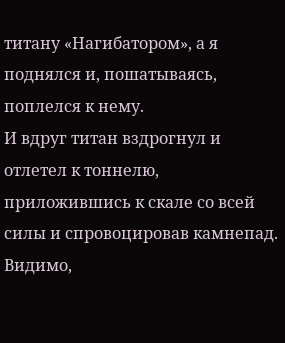титану «Нагибатором», а я поднялся и, пошатываясь, поплелся к нему.
И вдруг титан вздрогнул и отлетел к тоннелю, приложившись к скале со всей силы и спровоцировав камнепад. Видимо,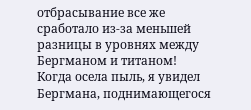отбрасывание все же сработало из-за меньшей разницы в уровнях между Бергманом и титаном!
Когда осела пыль, я увидел Бергмана, поднимающегося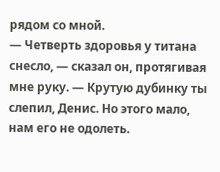рядом со мной.
— Четверть здоровья у титана снесло, — сказал он, протягивая мне руку. — Крутую дубинку ты слепил, Денис. Но этого мало, нам его не одолеть.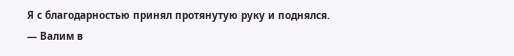Я с благодарностью принял протянутую руку и поднялся.
— Валим в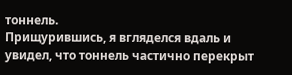тоннель.
Прищурившись, я вгляделся вдаль и увидел, что тоннель частично перекрыт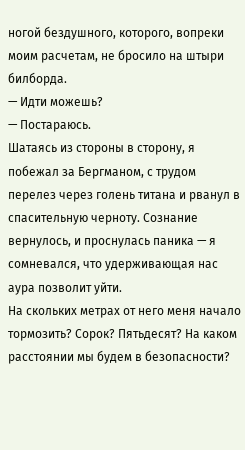ногой бездушного, которого, вопреки моим расчетам, не бросило на штыри билборда.
— Идти можешь?
— Постараюсь.
Шатаясь из стороны в сторону, я побежал за Бергманом, с трудом перелез через голень титана и рванул в спасительную черноту. Сознание вернулось, и проснулась паника — я сомневался, что удерживающая нас аура позволит уйти.
На скольких метрах от него меня начало тормозить? Сорок? Пятьдесят? На каком расстоянии мы будем в безопасности?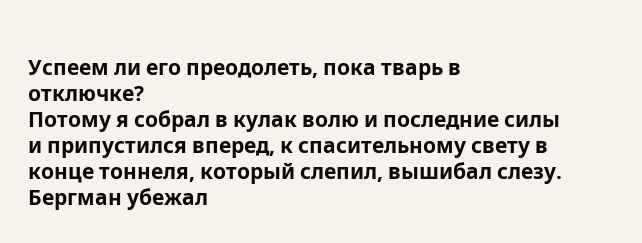Успеем ли его преодолеть, пока тварь в отключке?
Потому я собрал в кулак волю и последние силы и припустился вперед, к спасительному свету в конце тоннеля, который слепил, вышибал слезу. Бергман убежал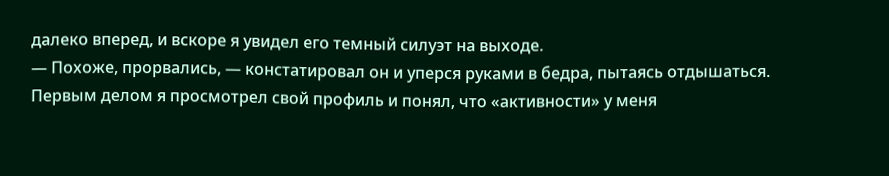далеко вперед, и вскоре я увидел его темный силуэт на выходе.
— Похоже, прорвались, — констатировал он и уперся руками в бедра, пытаясь отдышаться.
Первым делом я просмотрел свой профиль и понял, что «активности» у меня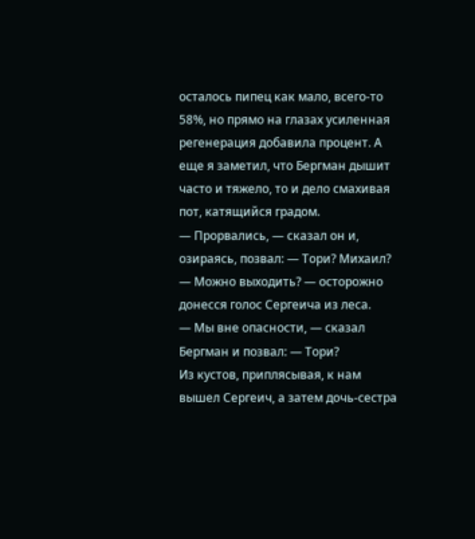осталось пипец как мало, всего-то 58%, но прямо на глазах усиленная регенерация добавила процент. А еще я заметил, что Бергман дышит часто и тяжело, то и дело смахивая пот, катящийся градом.
— Прорвались, — сказал он и, озираясь, позвал: — Тори? Михаил?
— Можно выходить? — осторожно донесся голос Сергеича из леса.
— Мы вне опасности, — сказал Бергман и позвал: — Тори?
Из кустов, приплясывая, к нам вышел Сергеич, а затем дочь-сестра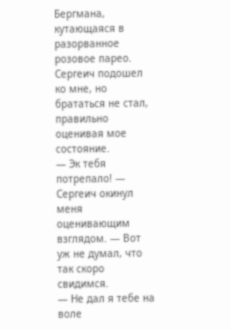Бергмана, кутающаяся в разорванное розовое парео. Сергеич подошел ко мне, но брататься не стал, правильно оценивая мое состояние.
— Эк тебя потрепало! — Сергеич окинул меня оценивающим взглядом. — Вот уж не думал, что так скоро свидимся.
— Не дал я тебе на воле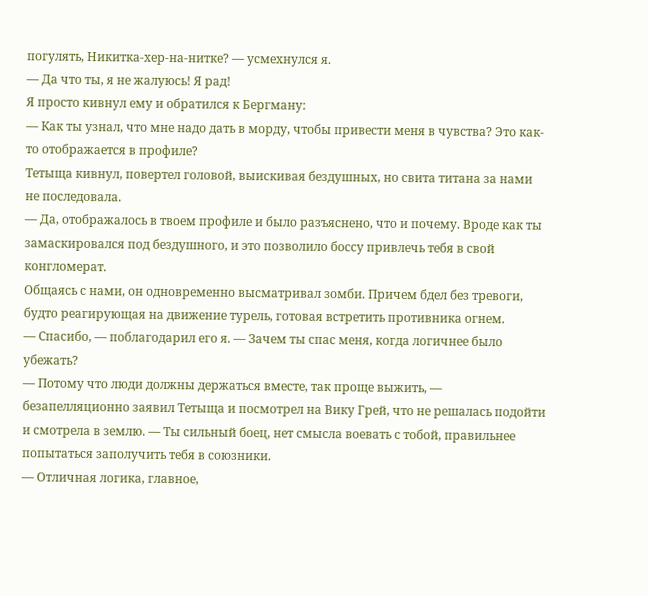погулять, Никитка-хер-на-нитке? — усмехнулся я.
— Да что ты, я не жалуюсь! Я рад!
Я просто кивнул ему и обратился к Бергману:
— Как ты узнал, что мне надо дать в морду, чтобы привести меня в чувства? Это как-то отображается в профиле?
Тетыща кивнул, повертел головой, выискивая бездушных, но свита титана за нами не последовала.
— Да, отображалось в твоем профиле и было разъяснено, что и почему. Вроде как ты замаскировался под бездушного, и это позволило боссу привлечь тебя в свой конгломерат.
Общаясь с нами, он одновременно высматривал зомби. Причем бдел без тревоги, будто реагирующая на движение турель, готовая встретить противника огнем.
— Спасибо, — поблагодарил его я. — Зачем ты спас меня, когда логичнее было убежать?
— Потому что люди должны держаться вместе, так проще выжить, — безапелляционно заявил Тетыща и посмотрел на Вику Грей, что не решалась подойти и смотрела в землю. — Ты сильный боец, нет смысла воевать с тобой, правильнее попытаться заполучить тебя в союзники.
— Отличная логика, главное,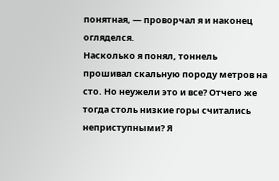понятная, — проворчал я и наконец огляделся.
Насколько я понял, тоннель прошивал скальную породу метров на сто. Но неужели это и все? Отчего же тогда столь низкие горы считались неприступными? Я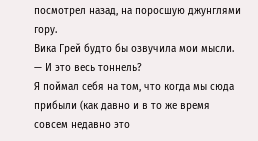посмотрел назад, на поросшую джунглями гору.
Вика Грей будто бы озвучила мои мысли.
— И это весь тоннель?
Я поймал себя на том, что когда мы сюда прибыли (как давно и в то же время совсем недавно это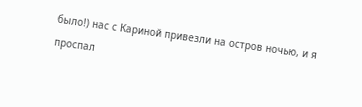было!) нас с Кариной привезли на остров ночью, и я проспал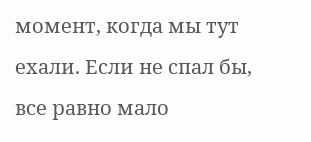момент, когда мы тут ехали. Если не спал бы, все равно мало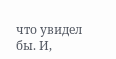что увидел бы. И,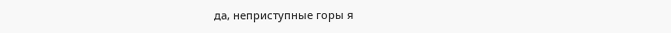да, неприступные горы я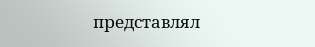представлял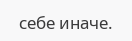себе иначе.